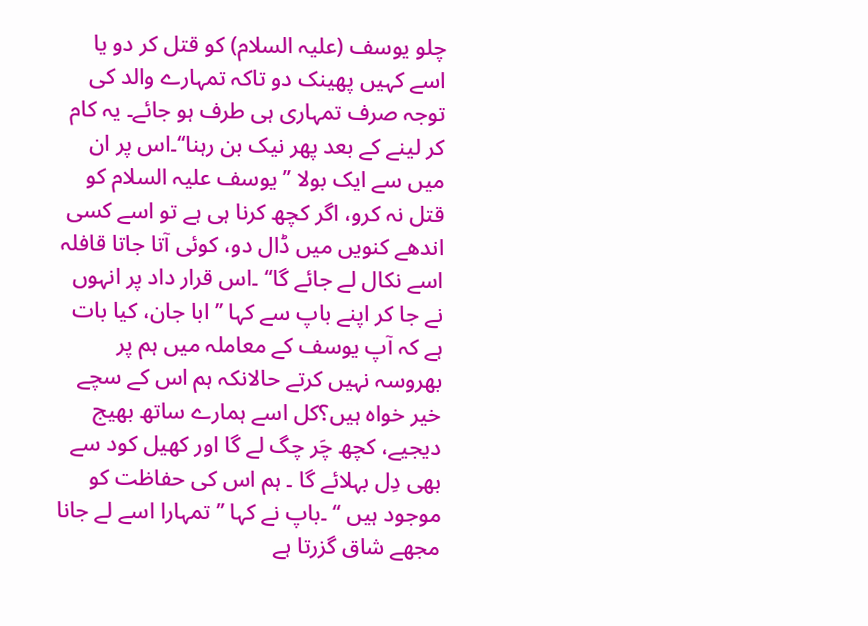چلو یوسف (علیہ السلام) کو قتل کر دو یا اسے کہیں پھینک دو تاکہ تمہارے والد کی توجہ صرف تمہاری ہی طرف ہو جائے۔ یہ کام کر لینے کے بعد پھر نیک بن رہنا‘‘۔اس پر ان میں سے ایک بولا ’’ یوسف علیہ السلام کو قتل نہ کرو، اگر کچھ کرنا ہی ہے تو اسے کسی اندھے کنویں میں ڈال دو، کوئی آتا جاتا قافلہ اسے نکال لے جائے گا‘‘ ۔اس قرار داد پر انہوں نے جا کر اپنے باپ سے کہا ’’ ابا جان، کیا بات ہے کہ آپ یوسف کے معاملہ میں ہم پر بھروسہ نہیں کرتے حالانکہ ہم اس کے سچے خیر خواہ ہیں؟کل اسے ہمارے ساتھ بھیج دیجیے، کچھ چَر چگ لے گا اور کھیل کود سے بھی دِل بہلائے گا ۔ ہم اس کی حفاظت کو موجود ہیں ‘‘ ۔باپ نے کہا ’’ تمہارا اسے لے جانا مجھے شاق گزرتا ہے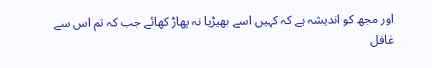اور مجھ کو اندیشہ ہے کہ کہیں اسے بھیڑیا نہ پھاڑ کھائے جب کہ تم اس سے غافل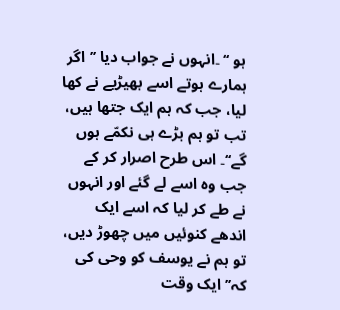ہو ‘‘ ۔انہوں نے جواب دیا ’’اگر ہمارے ہوتے اسے بھیڑیے نے کھا لیا، جب کہ ہم ایک جتھا ہیں، تب تو ہم بڑے ہی نکمّے ہوں گے‘‘۔ اس طرح اصرار کر کے جب وہ اسے لے گئے اور انہوں نے طے کر لیا کہ اسے ایک اندھے کنوئیں میں چھوڑ دیں، تو ہم نے یوسف کو وحی کی کہ’’ ایک وقت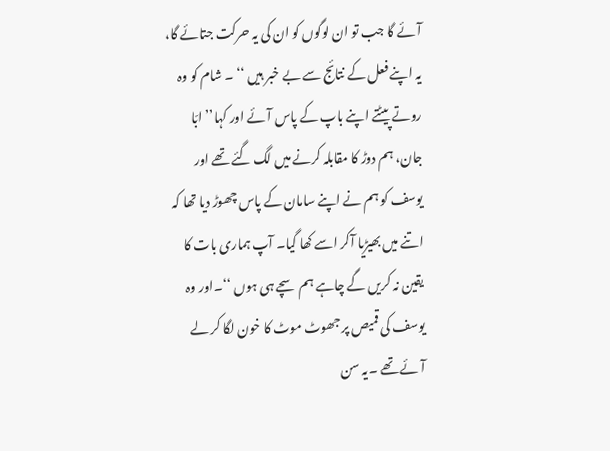آئے گا جب تو ان لوگوں کو ان کی یہ حرکت جتائے گا، یہ اپنے فعل کے نتائج سے بے خبر ہیں ‘‘ ۔ شام کو وہ روتے پیٹتے اپنے باپ کے پاس آئے اور کہا’’ ابّا جان، ہم دوڑ کا مقابلہ کرنے میں لگ گئے تھے اور یوسف کو ہم نے اپنے سامان کے پاس چھوڑ دیا تھا کہ اتنے میں بھیڑیا آکر اسے کھا گیا۔ آپ ہماری بات کا یقین نہ کریں گے چاہے ہم سچے ہی ہوں ‘‘۔اور وہ یوسف کی قمیص پر جھوٹ موٹ کا خون لگا کر لے آئے تھے ۔یہ سن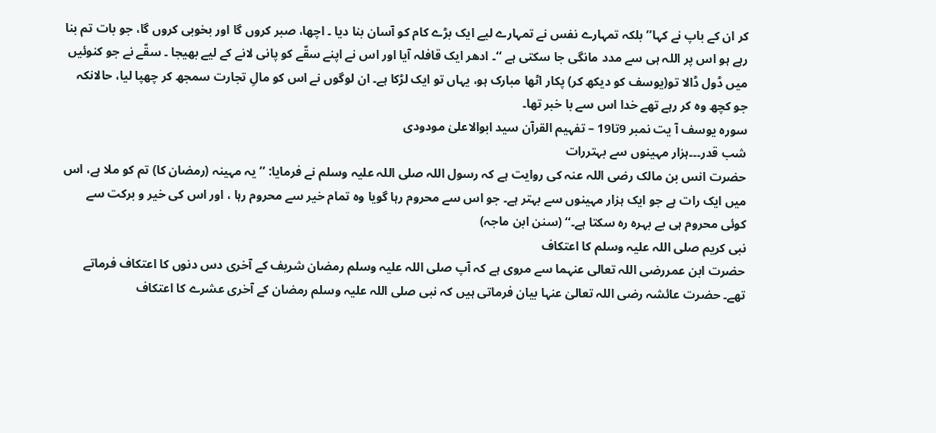کر ان کے باپ نے کہا’’ بلکہ تمہارے نفس نے تمہارے لیے ایک بڑے کام کو آسان بنا دیا ۔ اچھا، صبر کروں گا اور بخوبی کروں گا، جو بات تم بنا رہے ہو اس پر اللہ ہی سے مدد مانگی جا سکتی ہے ‘‘۔ ادھر ایک قافلہ آیا اور اس نے اپنے سقّے کو پانی لانے کے لیے بھیجا ۔ سقّے نے جو کنوئیں میں ڈول ڈالا تو(یوسف کو دیکھ کر) پکار اٹھا مبارک ہو، یہاں تو ایک لڑکا ہے۔ ان لوگوں نے اس کو مالِ تجارت سمجھ کر چھپا لیا، حالانکہ جو کچھ وہ کر رہے تھے خدا اس سے با خبر تھا۔
سورہ یوسف آ یت نمبر 9تا19 – تفہیم القرآن سید ابوالاعلیٰ مودودی
شب قدر۔۔۔ہزار مہینوں سے بہتررات
حضرت انس بن مالک رضی اللہ عنہ کی روایت ہے کہ رسول اللہ صلی اللہ علیہ وسلم نے فرمایا: ’’یہ مہینہ (رمضان کا) تم کو ملا ہے، اس میں ایک رات ہے جو ایک ہزار مہینوں سے بہتر ہے۔ جو اس سے محروم رہا گویا وہ تمام خیر سے محروم رہا ، اور اس کی خیر و برکت سے کوئی محروم ہی بے بہرہ رہ سکتا ہے۔‘‘ (سنن ابن ماجہ)
نبی کریم صلی اللہ علیہ وسلم کا اعتکاف
حضرت ابن عمررضی اللہ تعالی عنہما سے مروی ہے کہ آپ صلی اللہ علیہ وسلم رمضان شریف کے آخری دس دنوں کا اعتکاف فرماتے تھے۔ حضرت عائشہ رضی اللہ تعالیٰ عنہا بیان فرماتی ہیں کہ نبی صلی اللہ علیہ وسلم رمضان کے آخری عشرے کا اعتکاف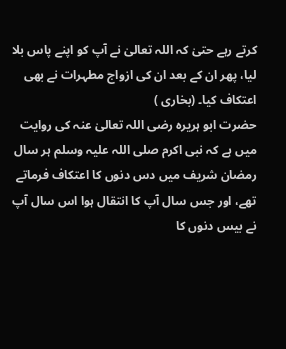کرتے رہے حتیٰ کہ اللہ تعالیٰ نے آپ کو اپنے پاس بلا لیا، پھر ان کے بعد ان کی ازواج مطہرات نے بھی اعتکاف کیا۔ (بخاری )
حضرت ابو ہریرہ رضی اللہ تعالیٰ عنہ کی روایت میں ہے کہ نبی اکرم صلی اللہ علیہ وسلم ہر سال رمضان شریف میں دس دنوں کا اعتکاف فرماتے تھے، اور جس سال آپ کا انتقال ہوا اس سال آپ نے بیس دنوں کا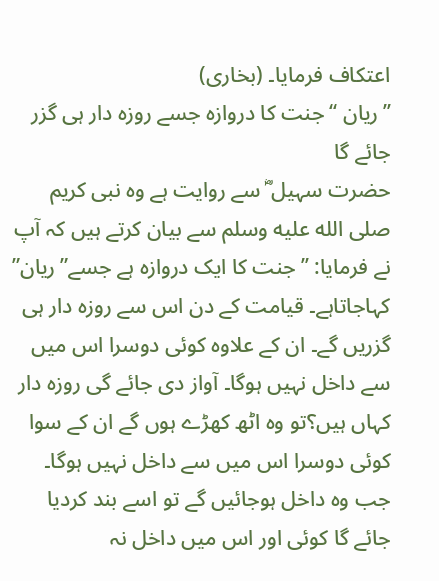اعتکاف فرمایا۔ (بخاری)
’’ریان ‘‘جنت کا دروازہ جسے روزہ دار ہی گزر جائے گا
حضرت سہیل ؓ سے روایت ہے وہ نبی کریم صلى الله عليه وسلم سے بیان کرتے ہیں کہ آپ نے فرمایا: ’’جنت کا ایک دروازہ ہے جسے”ریان” کہاجاتاہے۔ قیامت کے دن اس سے روزہ دار ہی گزریں گے۔ ان کے علاوہ کوئی دوسرا اس میں سے داخل نہیں ہوگا۔ آواز دی جائے گی روزہ دار کہاں ہیں؟تو وہ اٹھ کھڑے ہوں گے ان کے سوا کوئی دوسرا اس میں سے داخل نہیں ہوگا۔ جب وہ داخل ہوجائیں گے تو اسے بند کردیا جائے گا کوئی اور اس میں داخل نہ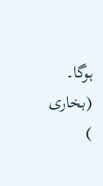ہوگا۔ (بخاری )